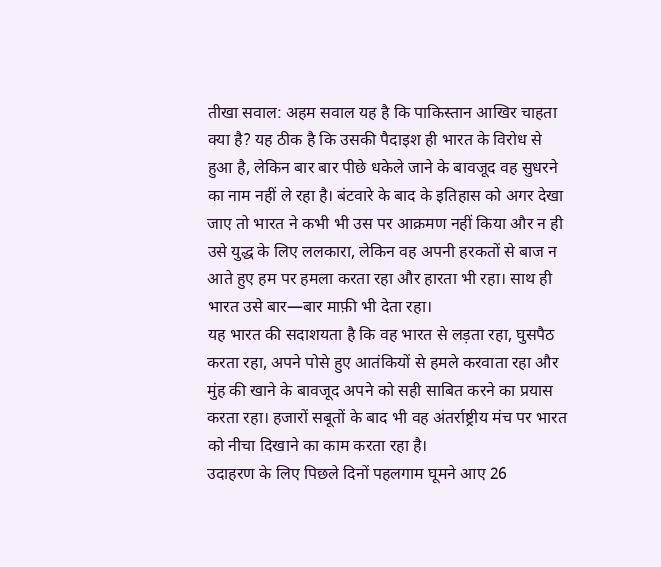तीखा सवाल: अहम सवाल यह है कि पाकिस्तान आखिर चाहता क्या है? यह ठीक है कि उसकी पैदाइश ही भारत के विरोध से हुआ है, लेकिन बार बार पीछे धकेले जाने के बावजूद वह सुधरने का नाम नहीं ले रहा है। बंटवारे के बाद के इतिहास को अगर देखा जाए तो भारत ने कभी भी उस पर आक्रमण नहीं किया और न ही उसे युद्ध के लिए ललकारा, लेकिन वह अपनी हरकतों से बाज न आते हुए हम पर हमला करता रहा और हारता भी रहा। साथ ही भारत उसे बार—बार माफ़ी भी देता रहा।
यह भारत की सदाशयता है कि वह भारत से लड़ता रहा, घुसपैठ करता रहा, अपने पोसे हुए आतंकियों से हमले करवाता रहा और मुंह की खाने के बावजूद अपने को सही साबित करने का प्रयास करता रहा। हजारों सबूतों के बाद भी वह अंतर्राष्ट्रीय मंच पर भारत को नीचा दिखाने का काम करता रहा है।
उदाहरण के लिए पिछले दिनों पहलगाम घूमने आए 26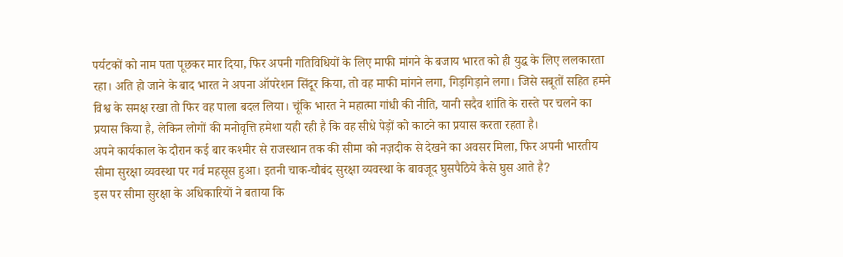पर्यटकों को नाम पता पूछकर मार दिया, फिर अपनी गतिविधियों के लिए माफी मांगने के बजाय भारत को ही युद्ध के लिए ललकारता रहा। अति हो जाने के बाद भारत ने अपना ऑपरेशन सिंदूर किया, तो वह माफी मांगने लगा, गिड़गिड़ाने लगा। जिसे सबूतों सहित हमने विश्व के समक्ष रखा तो फिर वह पाला बदल लिया। चूंकि भारत ने महात्मा गांधी की नीति, यानी सदैव शांति के रास्ते पर चलने का प्रयास किया है, लेकिन लोगों की मनोवृत्ति हमेशा यही रही है कि वह सीधे पेड़ों को काटने का प्रयास करता रहता है।
अपने कार्यकाल के दौरान कई बार कश्मीर से राजस्थान तक की सीमा को नज़दीक से देखने का अवसर मिला, फिर अपनी भारतीय सीमा सुरक्षा व्यवस्था पर गर्व महसूस हुआ। इतनी चाक-चौबंद सुरक्षा व्यवस्था के बावजूद घुसपैठिये कैसे घुस आते है?
इस पर सीमा सुरक्षा के अधिकारियों ने बताया कि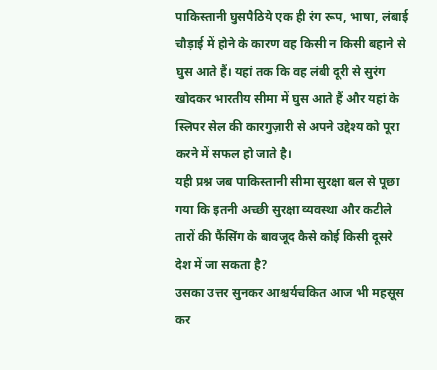पाकिस्तानी घुसपैठिये एक ही रंग रूप, भाषा, लंबाई चौड़ाई में होने के कारण वह किसी न किसी बहाने से घुस आते हैं। यहां तक कि वह लंबी दूरी से सुरंग खोदकर भारतीय सीमा में घुस आते हैं और यहां के स्लिपर सेल की कारगुज़ारी से अपने उद्देश्य को पूरा करने में सफल हो जाते है।
यही प्रश्न जब पाकिस्तानी सीमा सुरक्षा बल से पूछा गया कि इतनी अच्छी सुरक्षा व्यवस्था और कटीले तारों की फैंसिंग के बावजूद कैसे कोई किसी दूसरे देश में जा सकता है?
उसका उत्तर सुनकर आश्चर्यचकित आज भी महसूस कर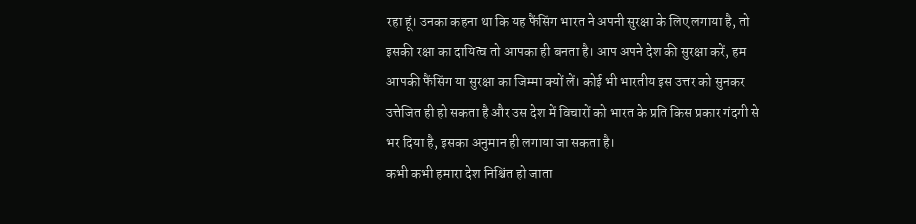रहा हूं। उनका कहना था कि यह फैंसिंग भारत ने अपनी सुरक्षा के लिए लगाया है, तो इसकी रक्षा का दायित्व तो आपका ही बनता है। आप अपने देश की सुरक्षा करें, हम आपकी फैंसिंग या सुरक्षा का जिम्मा क्यों लें। कोई भी भारतीय इस उत्तर को सुनकर उत्तेजित ही हो सकता है और उस देश में विचारों को भारत के प्रति किस प्रकार गंदगी से भर दिया है, इसका अनुमान ही लगाया जा सकता है।
कभी कभी हमारा देश निश्चिंत हो जाता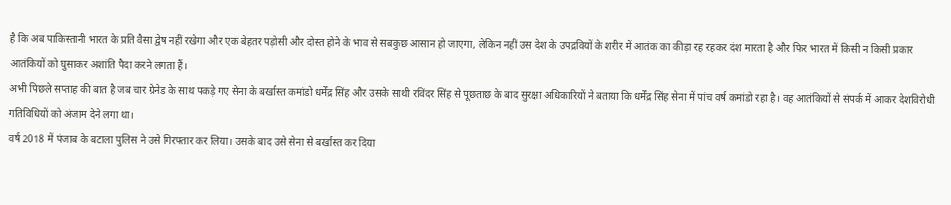है कि अब पाकिस्तानी भारत के प्रति वैसा द्वेष नहीं रखेगा और एक बेहतर पड़ोसी और दोस्त होने के भाव से सबकुछ आसान हो जाएगा, लेकिन नहीं उस देश के उपद्रवियों के शरीर में आतंक का कीड़ा रह रहकर दंश मारता है और फिर भारत में किसी न किसी प्रकार आतंकियों को घुसाकर अशांति पैदा करने लगता हैं।
अभी पिछले सप्ताह की बात है जब चार ग्रेनेड के साथ पकड़े गए सेना के बर्खास्त कमांडो धर्मेंद्र सिंह और उसके साथी रविंदर सिंह से पूछताछ के बाद सुरक्षा अधिकारियों ने बताया कि धर्मेंद्र सिंह सेना में पांच वर्ष कमांडो रहा है। वह आतंकियों से संपर्क में आकर देशविरोधी गतिविधियों को अंजाम देने लगा था।
वर्ष 2018 में पंजाब के बटाला पुलिस ने उसे गिरफ्तार कर लिया। उसके बाद उसे सेना से बर्खास्त कर दिया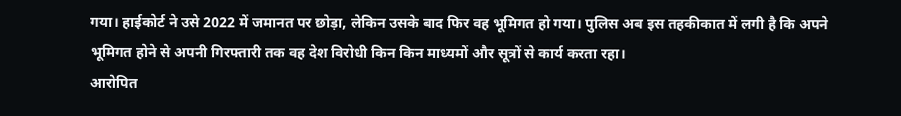गया। हाईकोर्ट ने उसे 2022 में जमानत पर छोड़ा, लेकिन उसके बाद फिर वह भूमिगत हो गया। पुलिस अब इस तहकीकात में लगी है कि अपने भूमिगत होने से अपनी गिरफ्तारी तक वह देश विरोधी किन किन माध्यमों और सूत्रों से कार्य करता रहा।
आरोपित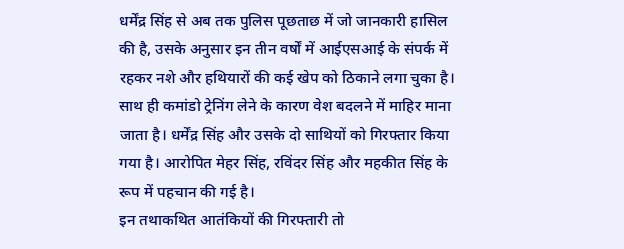धर्मेंद्र सिंह से अब तक पुलिस पूछताछ में जो जानकारी हासिल की है, उसके अनुसार इन तीन वर्षों में आईएसआई के संपर्क में रहकर नशे और हथियारों की कई खेप को ठिकाने लगा चुका है। साथ ही कमांडो ट्रेनिंग लेने के कारण वेश बदलने में माहिर माना जाता है। धर्मेंद्र सिंह और उसके दो साथियों को गिरफ्तार किया गया है। आरोपित मेहर सिंह, रविंदर सिंह और महकीत सिंह के रूप में पहचान की गई है।
इन तथाकथित आतंकियों की गिरफ्तारी तो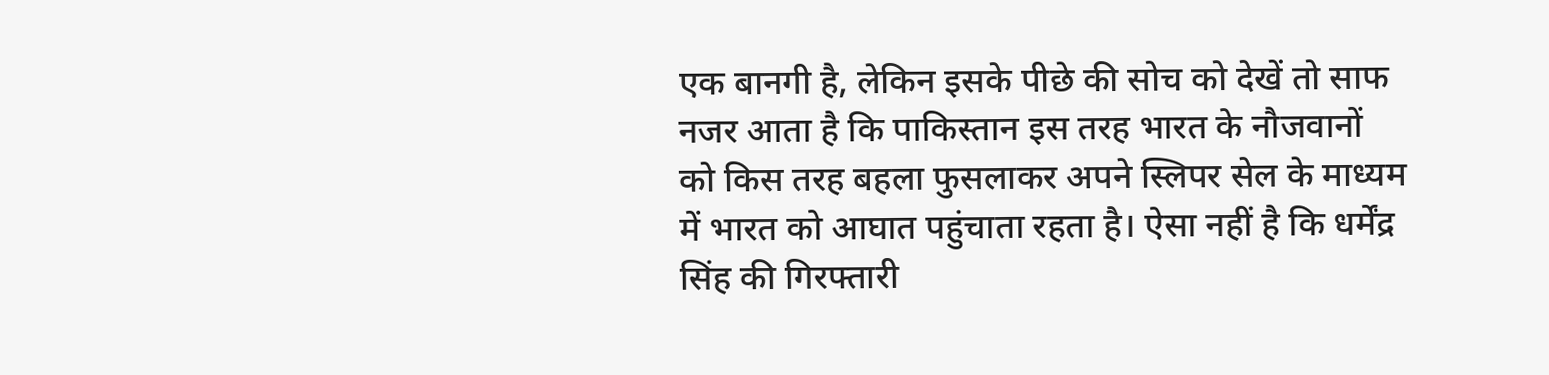एक बानगी है, लेकिन इसके पीछे की सोच को देखें तो साफ नजर आता है कि पाकिस्तान इस तरह भारत के नौजवानों को किस तरह बहला फुसलाकर अपने स्लिपर सेल के माध्यम में भारत को आघात पहुंचाता रहता है। ऐसा नहीं है कि धर्मेंद्र सिंह की गिरफ्तारी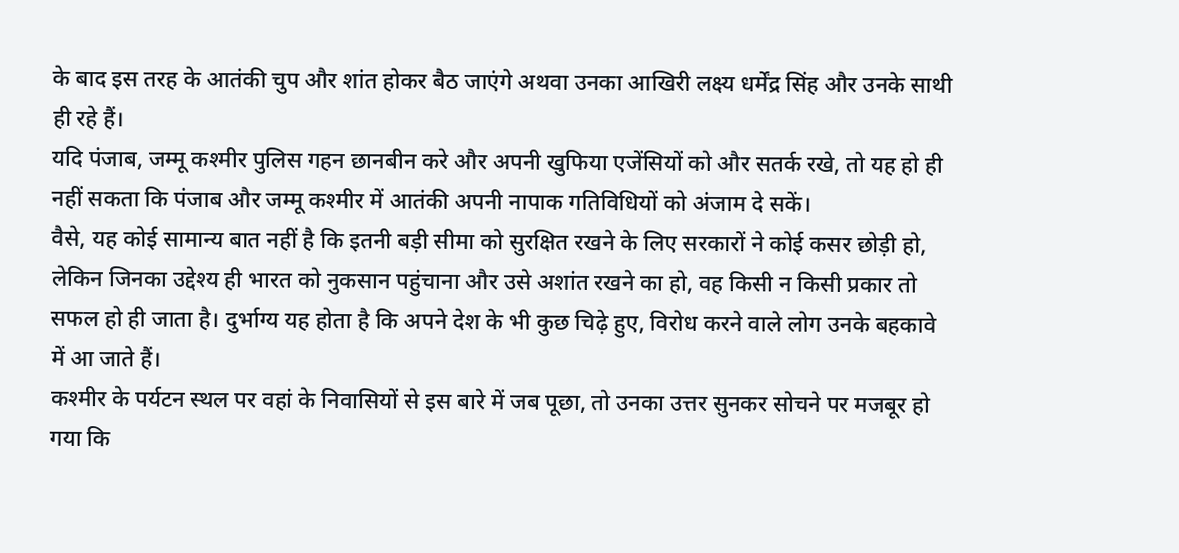के बाद इस तरह के आतंकी चुप और शांत होकर बैठ जाएंगे अथवा उनका आखिरी लक्ष्य धर्मेंद्र सिंह और उनके साथी ही रहे हैं।
यदि पंजाब, जम्मू कश्मीर पुलिस गहन छानबीन करे और अपनी खुफिया एजेंसियों को और सतर्क रखे, तो यह हो ही नहीं सकता कि पंजाब और जम्मू कश्मीर में आतंकी अपनी नापाक गतिविधियों को अंजाम दे सकें।
वैसे, यह कोई सामान्य बात नहीं है कि इतनी बड़ी सीमा को सुरक्षित रखने के लिए सरकारों ने कोई कसर छोड़ी हो, लेकिन जिनका उद्देश्य ही भारत को नुकसान पहुंचाना और उसे अशांत रखने का हो, वह किसी न किसी प्रकार तो सफल हो ही जाता है। दुर्भाग्य यह होता है कि अपने देश के भी कुछ चिढ़े हुए, विरोध करने वाले लोग उनके बहकावे में आ जाते हैं।
कश्मीर के पर्यटन स्थल पर वहां के निवासियों से इस बारे में जब पूछा, तो उनका उत्तर सुनकर सोचने पर मजबूर हो गया कि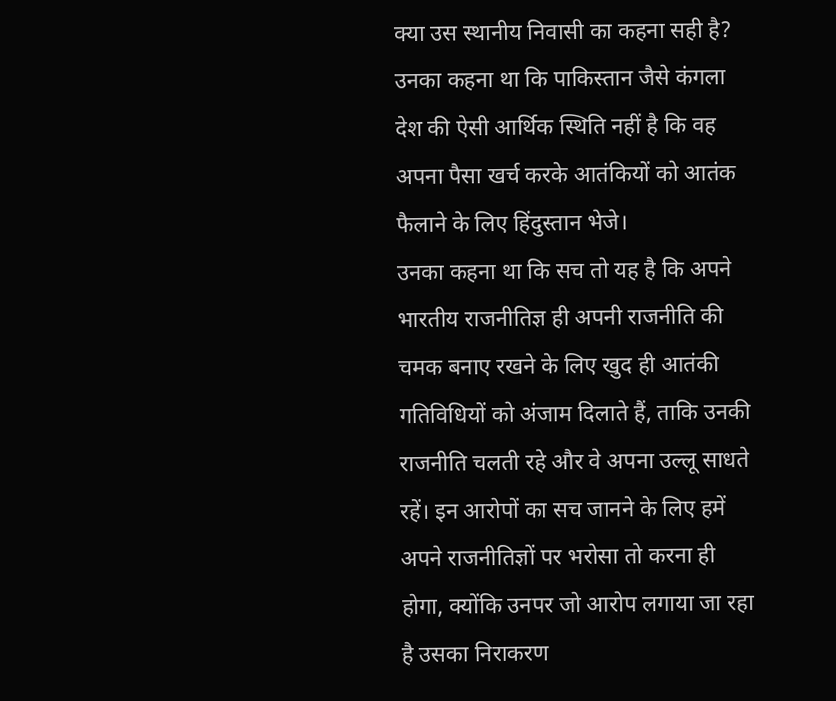क्या उस स्थानीय निवासी का कहना सही है? उनका कहना था कि पाकिस्तान जैसे कंगला देश की ऐसी आर्थिक स्थिति नहीं है कि वह अपना पैसा खर्च करके आतंकियों को आतंक फैलाने के लिए हिंदुस्तान भेजे।
उनका कहना था कि सच तो यह है कि अपने भारतीय राजनीतिज्ञ ही अपनी राजनीति की चमक बनाए रखने के लिए खुद ही आतंकी गतिविधियों को अंजाम दिलाते हैं, ताकि उनकी राजनीति चलती रहे और वे अपना उल्लू साधते रहें। इन आरोपों का सच जानने के लिए हमें अपने राजनीतिज्ञों पर भरोसा तो करना ही होगा, क्योंकि उनपर जो आरोप लगाया जा रहा है उसका निराकरण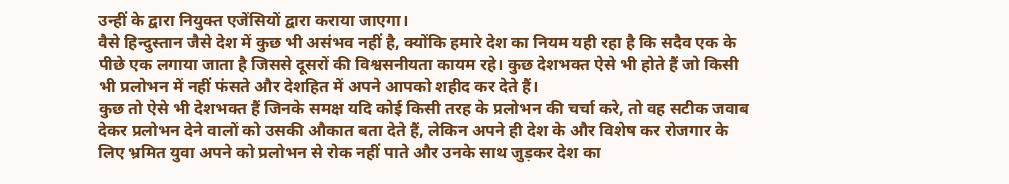उन्हीं के द्वारा नियुक्त एजेंसियों द्वारा कराया जाएगा।
वैसे हिन्दुस्तान जैसे देश में कुछ भी असंभव नहीं है, क्योंकि हमारे देश का नियम यही रहा है कि सदैव एक के पीछे एक लगाया जाता है जिससे दूसरों की विश्वसनीयता कायम रहे। कुछ देशभक्त ऐसे भी होते हैं जो किसी भी प्रलोभन में नहीं फंसते और देशहित में अपने आपको शहीद कर देते हैं।
कुछ तो ऐसे भी देशभक्त हैं जिनके समक्ष यदि कोई किसी तरह के प्रलोभन की चर्चा करे, तो वह सटीक जवाब देकर प्रलोभन देने वालों को उसकी औकात बता देते हैं, लेकिन अपने ही देश के और विशेष कर रोजगार के लिए भ्रमित युवा अपने को प्रलोभन से रोक नहीं पाते और उनके साथ जुड़कर देश का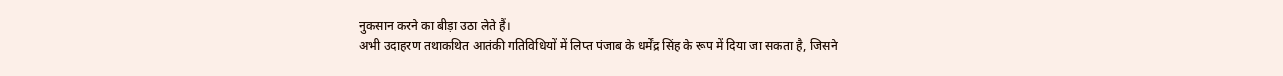नुकसान करने का बीड़ा उठा लेते हैं।
अभी उदाहरण तथाकथित आतंकी गतिविधियों में लिप्त पंजाब के धर्मेंद्र सिंह के रूप में दिया जा सकता है, जिसने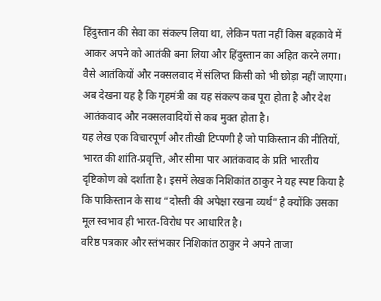हिंदुस्तान की सेवा का संकल्प लिया था, लेकिन पता नहीं किस बहकावे में आकर अपने को आतंकी बना लिया और हिंदुस्तान का अहित करने लगा। वैसे आतंकियों और नक्सलवाद में संलिप्त किसी को भी छोड़ा नहीं जाएगा। अब देखना यह है कि गृहमंत्री का यह संकल्प कब पूरा होता है और देश आतंकवाद और नक्सलवादियों से कब मुक्त होता है।
यह लेख एक विचारपूर्ण और तीखी टिप्पणी है जो पाकिस्तान की नीतियों, भारत की शांति-प्रवृत्ति, और सीमा पार आतंकवाद के प्रति भारतीय दृष्टिकोण को दर्शाता है। इसमें लेखक निशिकांत ठाकुर ने यह स्पष्ट किया है कि पाकिस्तान के साथ “दोस्ती की अपेक्षा रखना व्यर्थ” है क्योंकि उसका मूल स्वभाव ही भारत-विरोध पर आधारित है।
वरिष्ठ पत्रकार और स्तंभकार निशिकांत ठाकुर ने अपने ताजा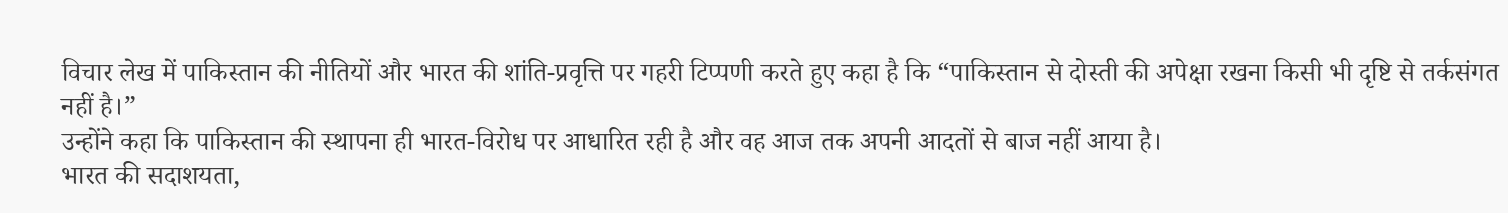विचार लेख में पाकिस्तान की नीतियों और भारत की शांति-प्रवृत्ति पर गहरी टिप्पणी करते हुए कहा है कि “पाकिस्तान से दोस्ती की अपेक्षा रखना किसी भी दृष्टि से तर्कसंगत नहीं है।”
उन्होंने कहा कि पाकिस्तान की स्थापना ही भारत-विरोध पर आधारित रही है और वह आज तक अपनी आदतों से बाज नहीं आया है।
भारत की सदाशयता,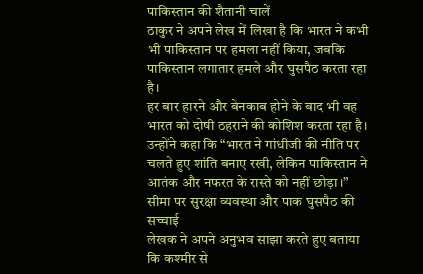पाकिस्तान की शैतानी चालें
ठाकुर ने अपने लेख में लिखा है कि भारत ने कभी भी पाकिस्तान पर हमला नहीं किया, जबकि पाकिस्तान लगातार हमले और घुसपैठ करता रहा है।
हर बार हारने और बेनकाब होने के बाद भी वह भारत को दोषी ठहराने की कोशिश करता रहा है।
उन्होंने कहा कि “भारत ने गांधीजी की नीति पर चलते हुए शांति बनाए रखी, लेकिन पाकिस्तान ने आतंक और नफरत के रास्ते को नहीं छोड़ा।”
सीमा पर सुरक्षा व्यवस्था और पाक घुसपैठ की सच्चाई
लेखक ने अपने अनुभव साझा करते हुए बताया कि कश्मीर से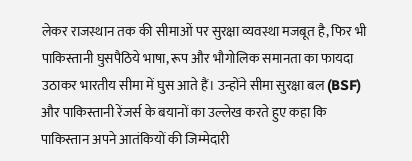लेकर राजस्थान तक की सीमाओं पर सुरक्षा व्यवस्था मजबूत है, फिर भी पाकिस्तानी घुसपैठिये भाषा, रूप और भौगोलिक समानता का फायदा उठाकर भारतीय सीमा में घुस आते हैं। उन्होंने सीमा सुरक्षा बल (BSF) और पाकिस्तानी रेंजर्स के बयानों का उल्लेख करते हुए कहा कि पाकिस्तान अपने आतंकियों की जिम्मेदारी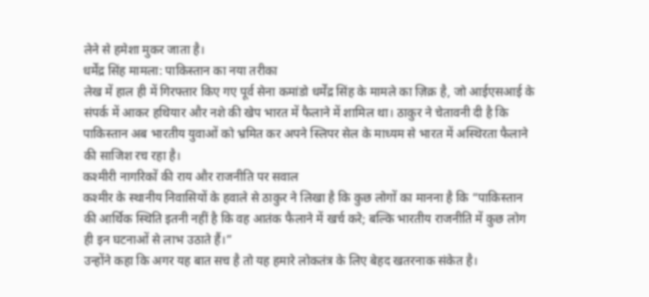लेने से हमेशा मुकर जाता है।
धर्मेंद्र सिंह मामला: पाकिस्तान का नया तरीका
लेख में हाल ही में गिरफ्तार किए गए पूर्व सेना कमांडो धर्मेंद्र सिंह के मामले का ज़िक्र है, जो आईएसआई के संपर्क में आकर हथियार और नशे की खेप भारत में फैलाने में शामिल था। ठाकुर ने चेतावनी दी है कि पाकिस्तान अब भारतीय युवाओं को भ्रमित कर अपने स्लिपर सेल के माध्यम से भारत में अस्थिरता फैलाने की साजिश रच रहा है।
कश्मीरी नागरिकों की राय और राजनीति पर सवाल
कश्मीर के स्थानीय निवासियों के हवाले से ठाकुर ने लिखा है कि कुछ लोगों का मानना है कि “पाकिस्तान की आर्थिक स्थिति इतनी नहीं है कि वह आतंक फैलाने में खर्च करे; बल्कि भारतीय राजनीति में कुछ लोग ही इन घटनाओं से लाभ उठाते हैं।”
उन्होंने कहा कि अगर यह बात सच है तो यह हमारे लोकतंत्र के लिए बेहद खतरनाक संकेत है।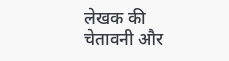लेखक की चेतावनी और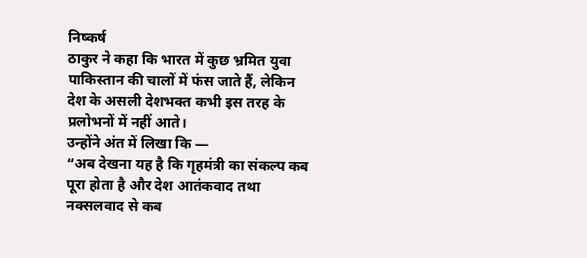निष्कर्ष
ठाकुर ने कहा कि भारत में कुछ भ्रमित युवा पाकिस्तान की चालों में फंस जाते हैं, लेकिन देश के असली देशभक्त कभी इस तरह के प्रलोभनों में नहीं आते।
उन्होंने अंत में लिखा कि —
“अब देखना यह है कि गृहमंत्री का संकल्प कब पूरा होता है और देश आतंकवाद तथा नक्सलवाद से कब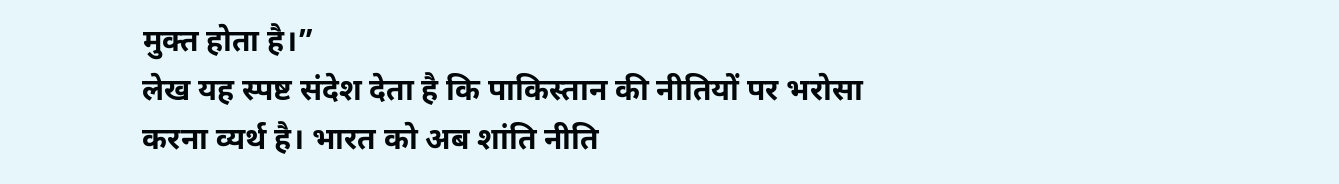मुक्त होता है।”
लेख यह स्पष्ट संदेश देता है कि पाकिस्तान की नीतियों पर भरोसा करना व्यर्थ है। भारत को अब शांति नीति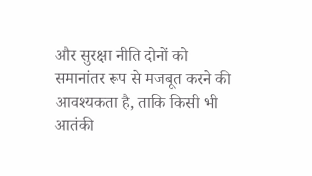और सुरक्षा नीति दोनों को समानांतर रूप से मजबूत करने की आवश्यकता है, ताकि किसी भी आतंकी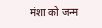मंशा को जन्म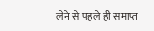लेने से पहले ही समाप्त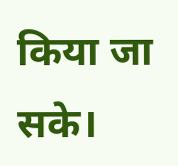किया जा सके।